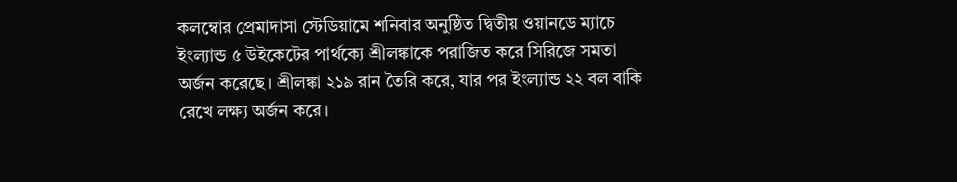কলম্বোর প্রেমাদাসা স্টেডিয়ামে শনিবার অনুষ্ঠিত দ্বিতীয় ওয়ানডে ম্যাচে ইংল্যান্ড ৫ উইকেটের পার্থক্যে শ্রীলঙ্কাকে পরাজিত করে সিরিজে সমতা অর্জন করেছে। শ্রীলঙ্কা ২১৯ রান তৈরি করে, যার পর ইংল্যান্ড ২২ বল বাকি রেখে লক্ষ্য অর্জন করে।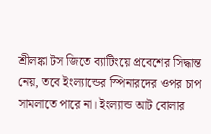শ্রীলঙ্কা টস জিতে ব্যাটিংয়ে প্রবেশের সিদ্ধান্ত নেয়, তবে ইংল্যান্ডের স্পিনারদের ওপর চাপ সামলাতে পারে না। ইংল্যান্ড আট বোলার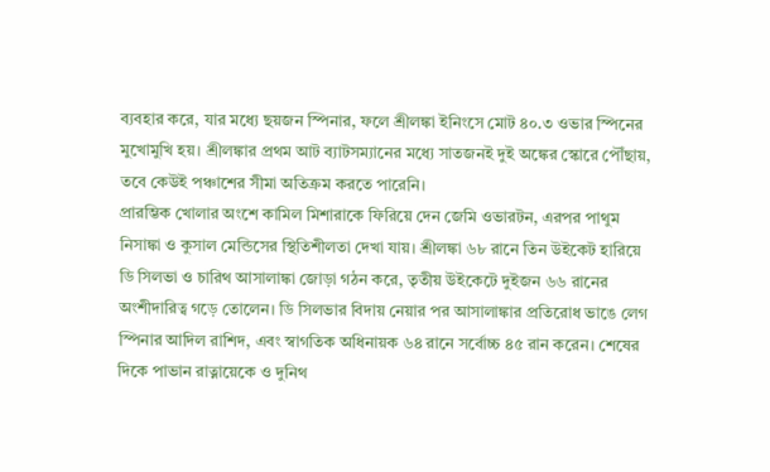ব্যবহার করে, যার মধ্যে ছয়জন স্পিনার, ফলে শ্রীলঙ্কা ইনিংসে মোট ৪০.৩ ওভার স্পিনের মুখোমুখি হয়। শ্রীলঙ্কার প্রথম আট ব্যাটসম্যানের মধ্যে সাতজনই দুই অঙ্কের স্কোরে পৌঁছায়, তবে কেউই পঞ্চাশের সীমা অতিক্রম করতে পারেনি।
প্রারম্ভিক খোলার অংশে কামিল মিশারাকে ফিরিয়ে দেন জেমি ওভারটন, এরপর পাথুম নিসাঙ্কা ও কুসাল মেন্ডিসের স্থিতিশীলতা দেখা যায়। শ্রীলঙ্কা ৬৮ রানে তিন উইকেট হারিয়ে ডি সিলভা ও চারিথ আসালাঙ্কা জোড়া গঠন করে, তৃতীয় উইকেটে দুইজন ৬৬ রানের অংশীদারিত্ব গড়ে তোলেন। ডি সিলভার বিদায় নেয়ার পর আসালাঙ্কার প্রতিরোধ ভাঙে লেগ স্পিনার আদিল রাশিদ, এবং স্বাগতিক অধিনায়ক ৬৪ রানে সর্বোচ্চ ৪৫ রান করেন। শেষের দিকে পাভান রাত্নায়েকে ও দুনিথ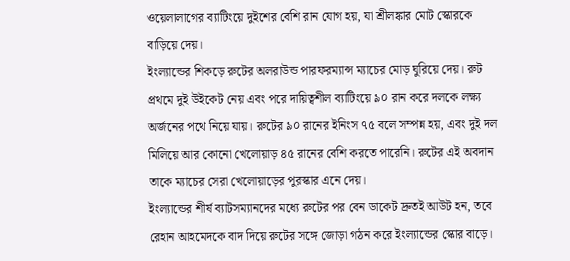ওয়েলালাগের ব্যাটিংয়ে দুইশের বেশি রান যোগ হয়, যা শ্রীলঙ্কার মোট স্কোরকে বাড়িয়ে দেয়।
ইংল্যান্ডের শিকড়ে রুটের অলরাউন্ড পারফরম্যান্স ম্যাচের মোড় ঘুরিয়ে দেয়। রুট প্রথমে দুই উইকেট নেয় এবং পরে দায়িত্বশীল ব্যাটিংয়ে ৯০ রান করে দলকে লক্ষ্য অর্জনের পথে নিয়ে যায়। রুটের ৯০ রানের ইনিংস ৭৫ বলে সম্পন্ন হয়, এবং দুই দল মিলিয়ে আর কোনো খেলোয়াড় ৪৫ রানের বেশি করতে পারেনি। রুটের এই অবদান তাকে ম্যাচের সেরা খেলোয়াড়ের পুরস্কার এনে দেয়।
ইংল্যান্ডের শীর্ষ ব্যাটসম্যানদের মধ্যে রুটের পর বেন ডাকেট দ্রুতই আউট হন, তবে রেহান আহমেদকে বাদ দিয়ে রুটের সঙ্গে জোড়া গঠন করে ইংল্যান্ডের স্কোর বাড়ে।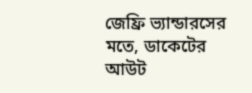জেফ্রি ভ্যান্ডারসের মতে, ডাকেটের আউট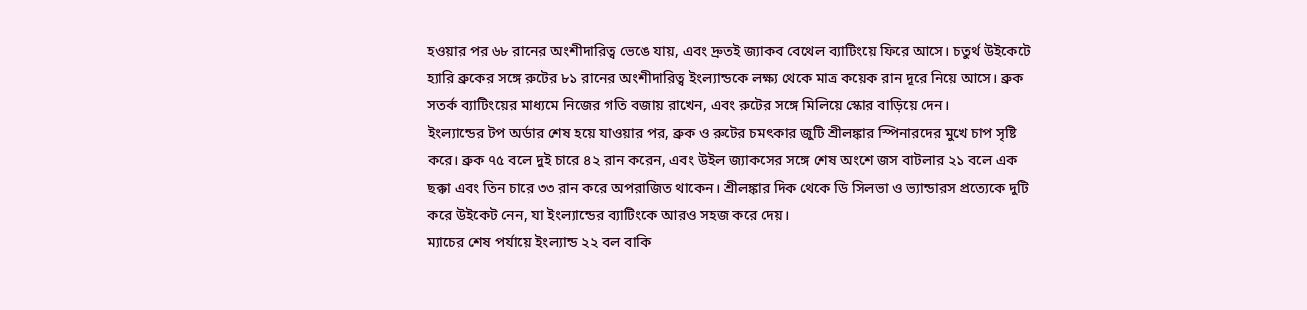হওয়ার পর ৬৮ রানের অংশীদারিত্ব ভেঙে যায়, এবং দ্রুতই জ্যাকব বেথেল ব্যাটিংয়ে ফিরে আসে। চতুর্থ উইকেটে হ্যারি ব্রুকের সঙ্গে রুটের ৮১ রানের অংশীদারিত্ব ইংল্যান্ডকে লক্ষ্য থেকে মাত্র কয়েক রান দূরে নিয়ে আসে। ব্রুক সতর্ক ব্যাটিংয়ের মাধ্যমে নিজের গতি বজায় রাখেন, এবং রুটের সঙ্গে মিলিয়ে স্কোর বাড়িয়ে দেন।
ইংল্যান্ডের টপ অর্ডার শেষ হয়ে যাওয়ার পর, ব্রুক ও রুটের চমৎকার জুটি শ্রীলঙ্কার স্পিনারদের মুখে চাপ সৃষ্টি করে। ব্রুক ৭৫ বলে দুই চারে ৪২ রান করেন, এবং উইল জ্যাকসের সঙ্গে শেষ অংশে জস বাটলার ২১ বলে এক ছক্কা এবং তিন চারে ৩৩ রান করে অপরাজিত থাকেন। শ্রীলঙ্কার দিক থেকে ডি সিলভা ও ভ্যান্ডারস প্রত্যেকে দুটি করে উইকেট নেন, যা ইংল্যান্ডের ব্যাটিংকে আরও সহজ করে দেয়।
ম্যাচের শেষ পর্যায়ে ইংল্যান্ড ২২ বল বাকি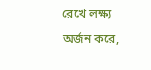রেখে লক্ষ্য অর্জন করে,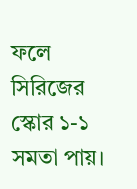ফলে সিরিজের স্কোর ১-১ সমতা পায়।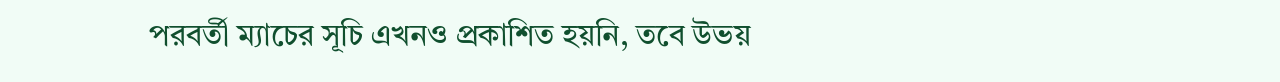পরবর্তী ম্যাচের সূচি এখনও প্রকাশিত হয়নি, তবে উভয়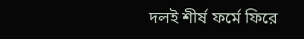দলই শীর্ষ ফর্মে ফিরে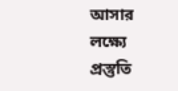আসার লক্ষ্যে প্রস্তুতি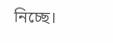নিচ্ছে।